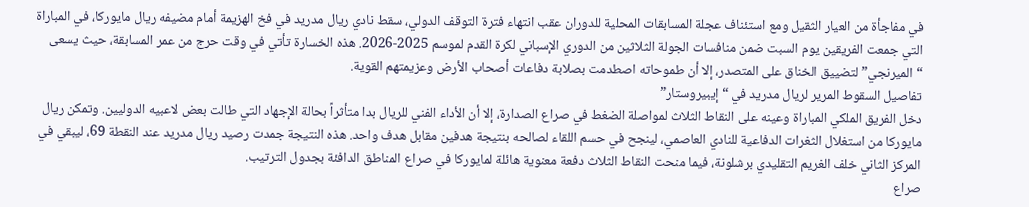في مفاجأة من العيار الثقيل ومع استئناف عجلة المسابقات المحلية للدوران عقب انتهاء فترة التوقف الدولي، سقط نادي ريال مدريد في فخ الهزيمة أمام مضيفه ريال مايوركا، في المباراة التي جمعت الفريقين يوم السبت ضمن منافسات الجولة الثلاثين من الدوري الإسباني لكرة القدم لموسم 2025-2026. هذه الخسارة تأتي في وقت حرج من عمر المسابقة، حيث يسعى “الميرنجي” لتضييق الخناق على المتصدر، إلا أن طموحاته اصطدمت بصلابة دفاعات أصحاب الأرض وعزيمتهم القوية.
تفاصيل السقوط المرير لريال مدريد في “إيبيروستار”
دخل الفريق الملكي المباراة وعينه على النقاط الثلاث لمواصلة الضغط في صراع الصدارة، إلا أن الأداء الفني للريال بدا متأثراً بحالة الإجهاد التي طالت بعض لاعبيه الدوليين. وتمكن ريال مايوركا من استغلال الثغرات الدفاعية للنادي العاصمي، لينجح في حسم اللقاء لصالحه بنتيجة هدفين مقابل هدف واحد. هذه النتيجة جمدت رصيد ريال مدريد عند النقطة 69، ليبقي في المركز الثاني خلف الغريم التقليدي برشلونة، فيما منحت النقاط الثلاث دفعة معنوية هائلة لمايوركا في صراع المناطق الدافئة بجدول الترتيب.
صراع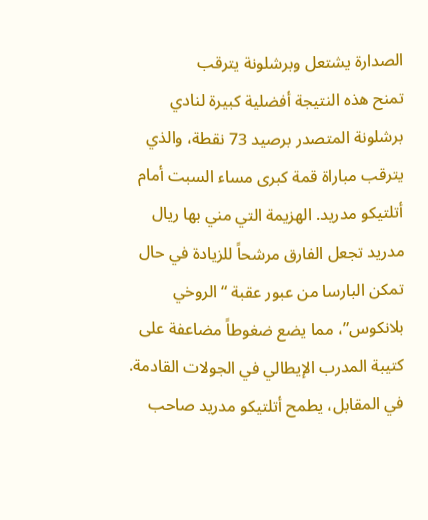الصدارة يشتعل وبرشلونة يترقب
تمنح هذه النتيجة أفضلية كبيرة لنادي برشلونة المتصدر برصيد 73 نقطة، والذي يترقب مباراة قمة كبرى مساء السبت أمام أتلتيكو مدريد. الهزيمة التي مني بها ريال مدريد تجعل الفارق مرشحاً للزيادة في حال تمكن البارسا من عبور عقبة “الروخي بلانكوس”، مما يضع ضغوطاً مضاعفة على كتيبة المدرب الإيطالي في الجولات القادمة. في المقابل، يطمح أتلتيكو مدريد صاحب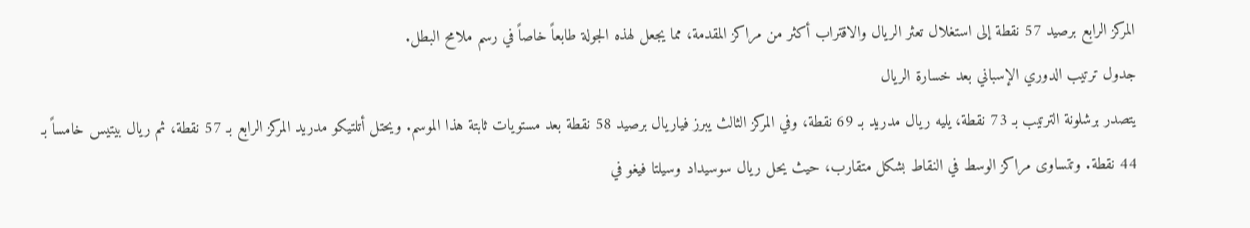المركز الرابع برصيد 57 نقطة إلى استغلال تعثر الريال والاقتراب أكثر من مراكز المقدمة، مما يجعل لهذه الجولة طابعاً خاصاً في رسم ملامح البطل.
جدول ترتيب الدوري الإسباني بعد خسارة الريال
يتصدر برشلونة الترتيب بـ 73 نقطة، يليه ريال مدريد بـ 69 نقطة، وفي المركز الثالث يبرز فياريال برصيد 58 نقطة بعد مستويات ثابتة هذا الموسم. ويحتل أتلتيكو مدريد المركز الرابع بـ 57 نقطة، ثم ريال بيتيس خامساً بـ 44 نقطة. وتتساوى مراكز الوسط في النقاط بشكل متقارب، حيث يحل ريال سوسيداد وسيلتا فيغو في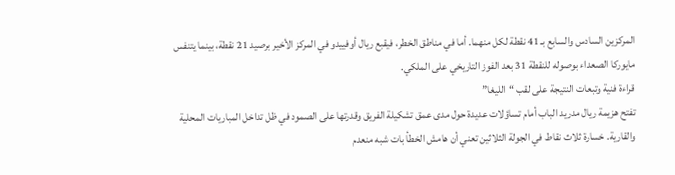المركزين السادس والسابع بـ 41 نقطة لكل منهما. أما في مناطق الخطر، فيقبع ريال أوفييدو في المركز الأخير برصيد 21 نقطة، بينما يتنفس مايوركا الصعداء بوصوله للنقطة 31 بعد الفوز التاريخي على الملكي.
قراءة فنية وتبعات النتيجة على لقب “الليغا”
تفتح هزيمة ريال مدريد الباب أمام تساؤلات عديدة حول مدى عمق تشكيلة الفريق وقدرتها على الصمود في ظل تداخل المباريات المحلية والقارية. خسارة ثلاث نقاط في الجولة الثلاثين تعني أن هامش الخطأ بات شبه منعدم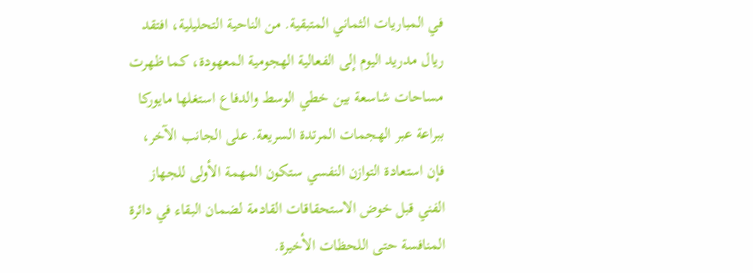في المباريات الثماني المتبقية. من الناحية التحليلية، افتقد ريال مدريد اليوم إلى الفعالية الهجومية المعهودة، كما ظهرت مساحات شاسعة بين خطي الوسط والدفاع استغلها مايوركا ببراعة عبر الهجمات المرتدة السريعة. على الجانب الآخر، فإن استعادة التوازن النفسي ستكون المهمة الأولى للجهاز الفني قبل خوض الاستحقاقات القادمة لضمان البقاء في دائرة المنافسة حتى اللحظات الأخيرة.